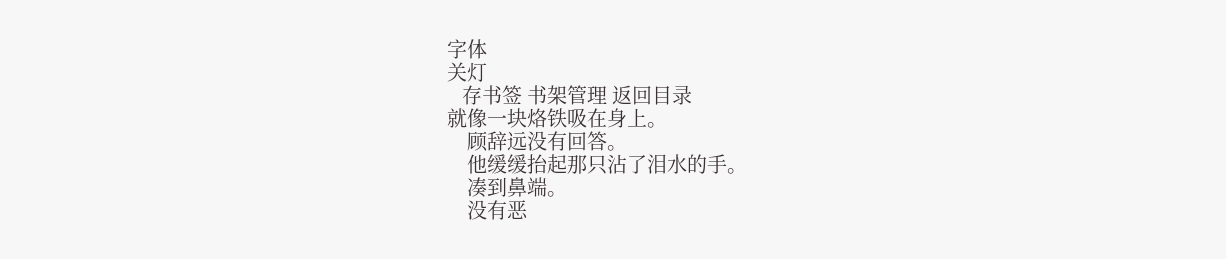字体
关灯
   存书签 书架管理 返回目录
就像一块烙铁吸在身上。
    顾辞远没有回答。
    他缓缓抬起那只沾了泪水的手。
    凑到鼻端。
    没有恶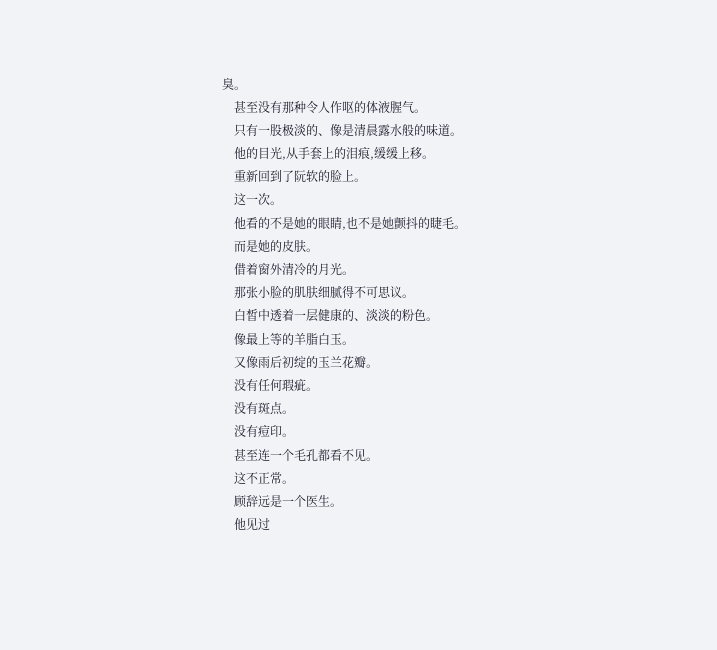臭。
    甚至没有那种令人作呕的体液腥气。
    只有一股极淡的、像是清晨露水般的味道。
    他的目光,从手套上的泪痕,缓缓上移。
    重新回到了阮软的脸上。
    这一次。
    他看的不是她的眼睛,也不是她颤抖的睫毛。
    而是她的皮肤。
    借着窗外清冷的月光。
    那张小脸的肌肤细腻得不可思议。
    白皙中透着一层健康的、淡淡的粉色。
    像最上等的羊脂白玉。
    又像雨后初绽的玉兰花瓣。
    没有任何瑕疵。
    没有斑点。
    没有痘印。
    甚至连一个毛孔都看不见。
    这不正常。
    顾辞远是一个医生。
    他见过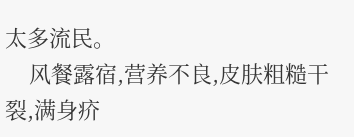太多流民。
    风餐露宿,营养不良,皮肤粗糙干裂,满身疥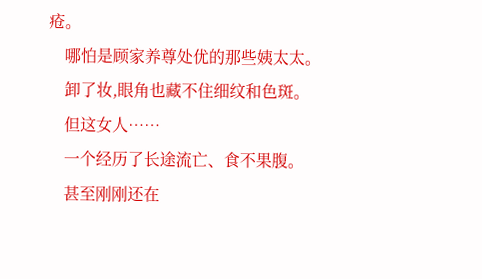疮。
    哪怕是顾家养尊处优的那些姨太太。
    卸了妆,眼角也藏不住细纹和色斑。
    但这女人……
    一个经历了长途流亡、食不果腹。
    甚至刚刚还在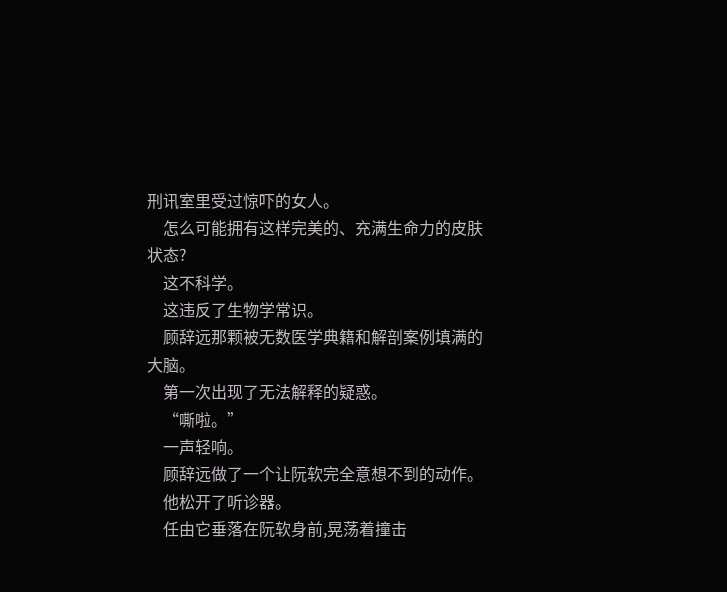刑讯室里受过惊吓的女人。
    怎么可能拥有这样完美的、充满生命力的皮肤状态?
    这不科学。
    这违反了生物学常识。
    顾辞远那颗被无数医学典籍和解剖案例填满的大脑。
    第一次出现了无法解释的疑惑。
    “嘶啦。”
    一声轻响。
    顾辞远做了一个让阮软完全意想不到的动作。
    他松开了听诊器。
    任由它垂落在阮软身前,晃荡着撞击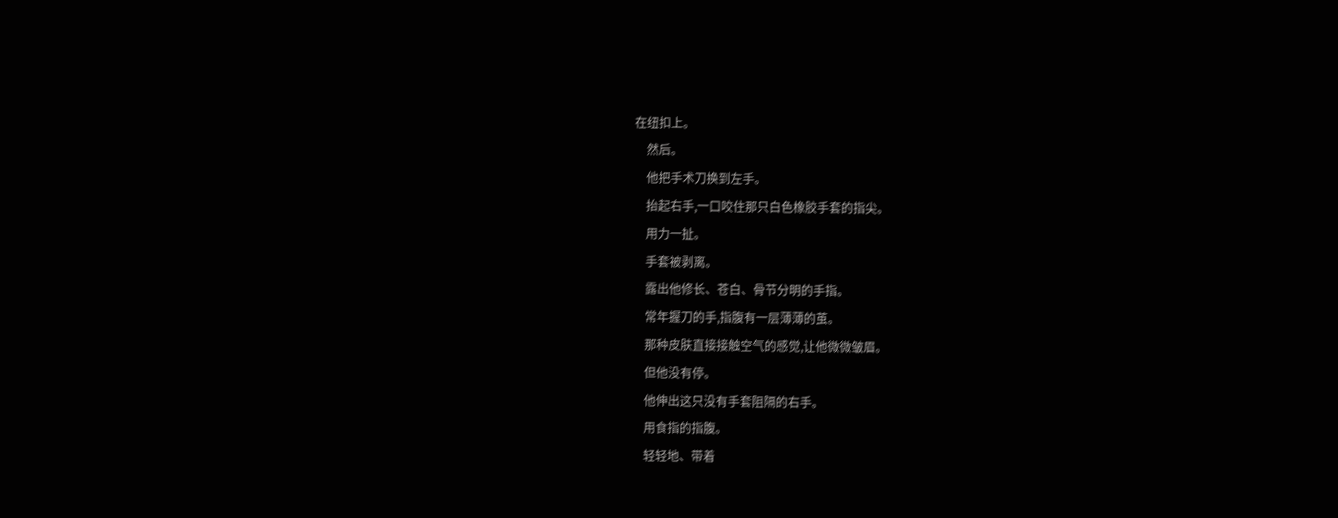在纽扣上。
    然后。
    他把手术刀换到左手。
    抬起右手,一口咬住那只白色橡胶手套的指尖。
    用力一扯。
    手套被剥离。
    露出他修长、苍白、骨节分明的手指。
    常年握刀的手,指腹有一层薄薄的茧。
    那种皮肤直接接触空气的感觉,让他微微皱眉。
    但他没有停。
    他伸出这只没有手套阻隔的右手。
    用食指的指腹。
    轻轻地、带着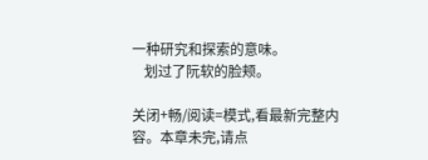一种研究和探索的意味。
    划过了阮软的脸颊。

关闭+畅/阅读=模式,看最新完整内容。本章未完,请点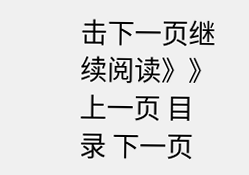击下一页继续阅读》》
上一页 目录 下一页